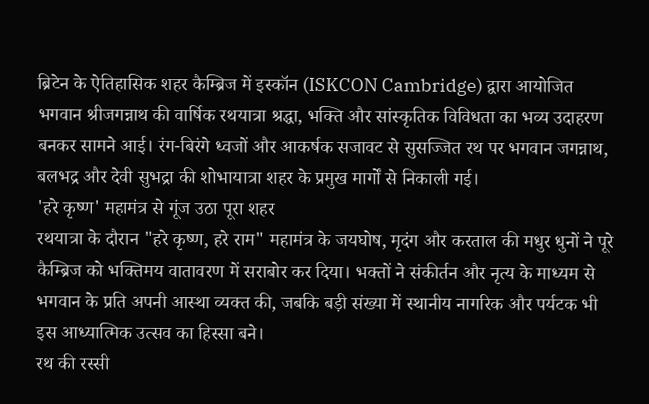ब्रिटेन के ऐतिहासिक शहर कैम्ब्रिज में इस्कॉन (ISKCON Cambridge) द्वारा आयोजित भगवान श्रीजगन्नाथ की वार्षिक रथयात्रा श्रद्धा, भक्ति और सांस्कृतिक विविधता का भव्य उदाहरण बनकर सामने आई। रंग-बिरंगे ध्वजों और आकर्षक सजावट से सुसज्जित रथ पर भगवान जगन्नाथ, बलभद्र और देवी सुभद्रा की शोभायात्रा शहर के प्रमुख मार्गों से निकाली गई।
'हरे कृष्ण' महामंत्र से गूंज उठा पूरा शहर
रथयात्रा के दौरान "हरे कृष्ण, हरे राम" महामंत्र के जयघोष, मृदंग और करताल की मधुर धुनों ने पूरे कैम्ब्रिज को भक्तिमय वातावरण में सराबोर कर दिया। भक्तों ने संकीर्तन और नृत्य के माध्यम से भगवान के प्रति अपनी आस्था व्यक्त की, जबकि बड़ी संख्या में स्थानीय नागरिक और पर्यटक भी इस आध्यात्मिक उत्सव का हिस्सा बने।
रथ की रस्सी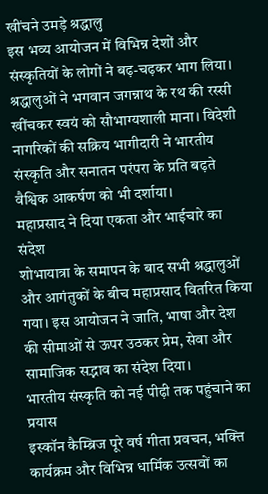खींचने उमड़े श्रद्धालु
इस भव्य आयोजन में विभिन्न देशों और संस्कृतियों के लोगों ने बढ़-चढ़कर भाग लिया। श्रद्धालुओं ने भगवान जगन्नाथ के रथ की रस्सी खींचकर स्वयं को सौभाग्यशाली माना। विदेशी नागरिकों की सक्रिय भागीदारी ने भारतीय संस्कृति और सनातन परंपरा के प्रति बढ़ते वैश्विक आकर्षण को भी दर्शाया।
महाप्रसाद ने दिया एकता और भाईचारे का संदेश
शोभायात्रा के समापन के बाद सभी श्रद्धालुओं और आगंतुकों के बीच महाप्रसाद वितरित किया गया। इस आयोजन ने जाति, भाषा और देश की सीमाओं से ऊपर उठकर प्रेम, सेवा और सामाजिक सद्भाव का संदेश दिया।
भारतीय संस्कृति को नई पीढ़ी तक पहुंचाने का प्रयास
इस्कॉन कैम्ब्रिज पूरे वर्ष गीता प्रवचन, भक्ति कार्यक्रम और विभिन्न धार्मिक उत्सवों का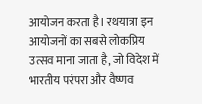आयोजन करता है। रथयात्रा इन आयोजनों का सबसे लोकप्रिय उत्सव माना जाता है, जो विदेश में भारतीय परंपरा और वैष्णव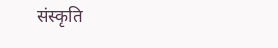संस्कृति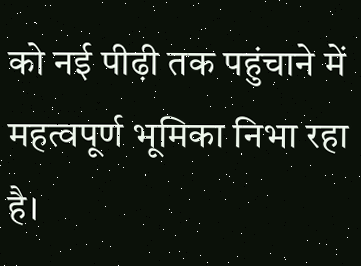को नई पीढ़ी तक पहुंचाने में महत्वपूर्ण भूमिका निभा रहा है।